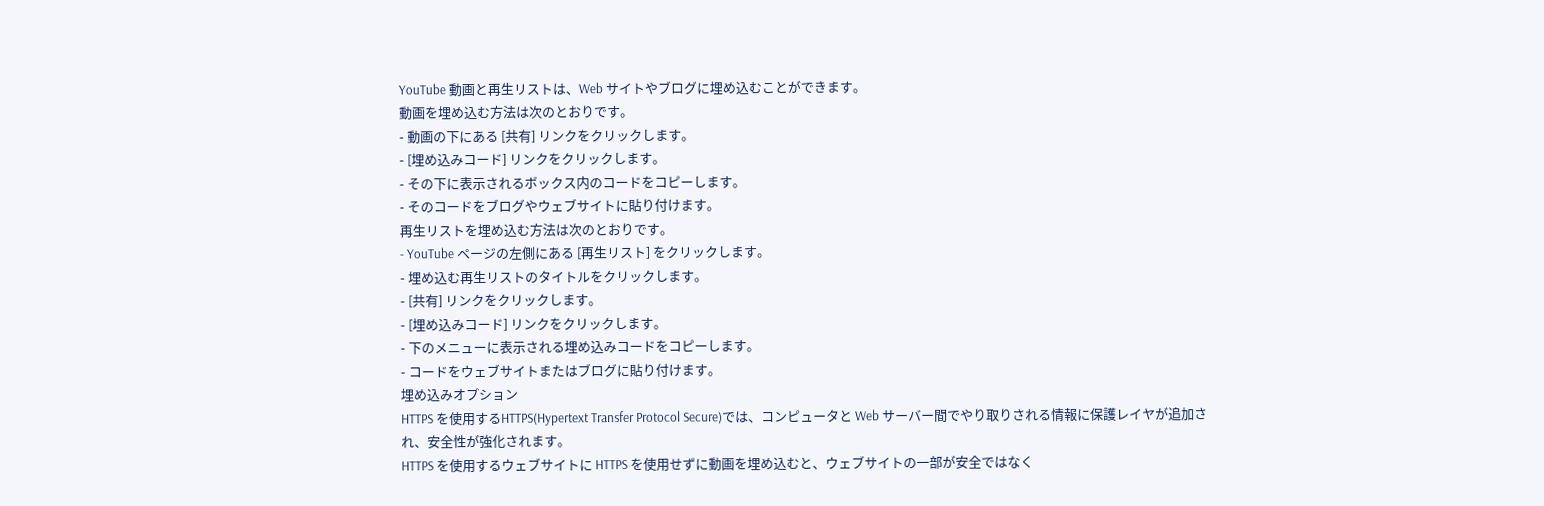YouTube 動画と再生リストは、Web サイトやブログに埋め込むことができます。
動画を埋め込む方法は次のとおりです。
- 動画の下にある [共有] リンクをクリックします。
- [埋め込みコード] リンクをクリックします。
- その下に表示されるボックス内のコードをコピーします。
- そのコードをブログやウェブサイトに貼り付けます。
再生リストを埋め込む方法は次のとおりです。
- YouTube ページの左側にある [再生リスト] をクリックします。
- 埋め込む再生リストのタイトルをクリックします。
- [共有] リンクをクリックします。
- [埋め込みコード] リンクをクリックします。
- 下のメニューに表示される埋め込みコードをコピーします。
- コードをウェブサイトまたはブログに貼り付けます。
埋め込みオプション
HTTPS を使用するHTTPS(Hypertext Transfer Protocol Secure)では、コンピュータと Web サーバー間でやり取りされる情報に保護レイヤが追加され、安全性が強化されます。
HTTPS を使用するウェブサイトに HTTPS を使用せずに動画を埋め込むと、ウェブサイトの一部が安全ではなく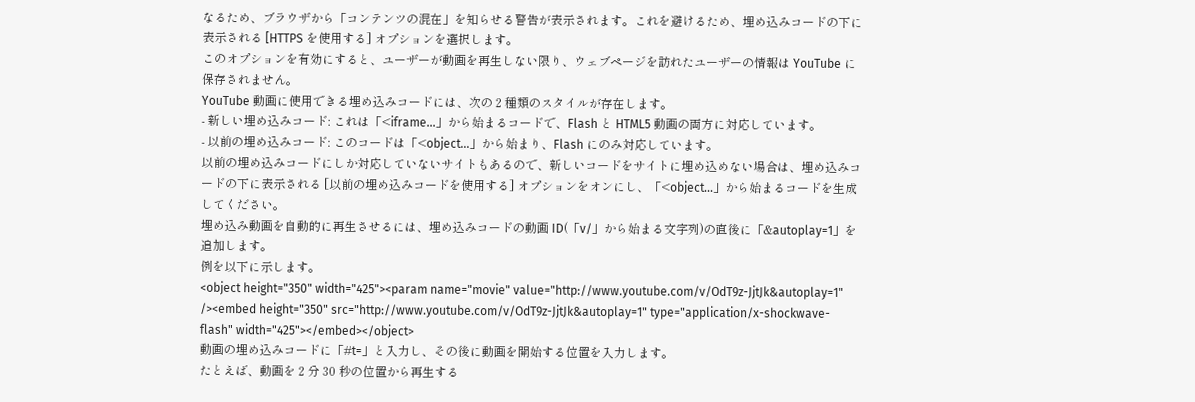なるため、ブラウザから「コンテンツの混在」を知らせる警告が表示されます。これを避けるため、埋め込みコードの下に表示される [HTTPS を使用する] オプションを選択します。
このオプションを有効にすると、ユーザーが動画を再生しない限り、ウェブページを訪れたユーザーの情報は YouTube に保存されません。
YouTube 動画に使用できる埋め込みコードには、次の 2 種類のスタイルが存在します。
- 新しい埋め込みコード: これは「<iframe...」から始まるコードで、Flash と HTML5 動画の両方に対応しています。
- 以前の埋め込みコード: このコードは「<object...」から始まり、Flash にのみ対応しています。
以前の埋め込みコードにしか対応していないサイトもあるので、新しいコードをサイトに埋め込めない場合は、埋め込みコードの下に表示される [以前の埋め込みコードを使用する] オプションをオンにし、「<object...」から始まるコードを生成してください。
埋め込み動画を自動的に再生させるには、埋め込みコードの動画 ID(「v/」から始まる文字列)の直後に「&autoplay=1」を追加します。
例を以下に示します。
<object height="350" width="425"><param name="movie" value="http://www.youtube.com/v/OdT9z-JjtJk&autoplay=1" /><embed height="350" src="http://www.youtube.com/v/OdT9z-JjtJk&autoplay=1" type="application/x-shockwave-flash" width="425"></embed></object>
動画の埋め込みコードに「#t=」と入力し、その後に動画を開始する位置を入力します。
たとえば、動画を 2 分 30 秒の位置から再生する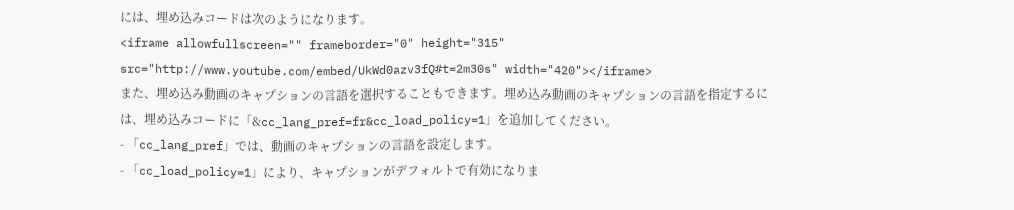には、埋め込みコードは次のようになります。
<iframe allowfullscreen="" frameborder="0" height="315" src="http://www.youtube.com/embed/UkWd0azv3fQ#t=2m30s" width="420"></iframe>
また、埋め込み動画のキャプションの言語を選択することもできます。埋め込み動画のキャプションの言語を指定するには、埋め込みコードに「&cc_lang_pref=fr&cc_load_policy=1」を追加してください。
- 「cc_lang_pref」では、動画のキャプションの言語を設定します。
- 「cc_load_policy=1」により、キャプションがデフォルトで有効になりま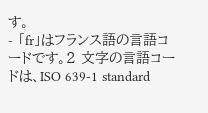す。
- 「fr」はフランス語の言語コードです。2 文字の言語コードは、ISO 639-1 standard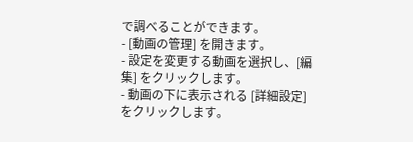で調べることができます。
- [動画の管理] を開きます。
- 設定を変更する動画を選択し、[編集] をクリックします。
- 動画の下に表示される [詳細設定] をクリックします。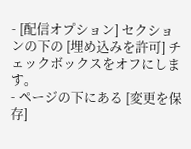- [配信オプション] セクションの下の [埋め込みを許可] チェックボックスをオフにします。
- ページの下にある [変更を保存]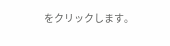をクリックします。